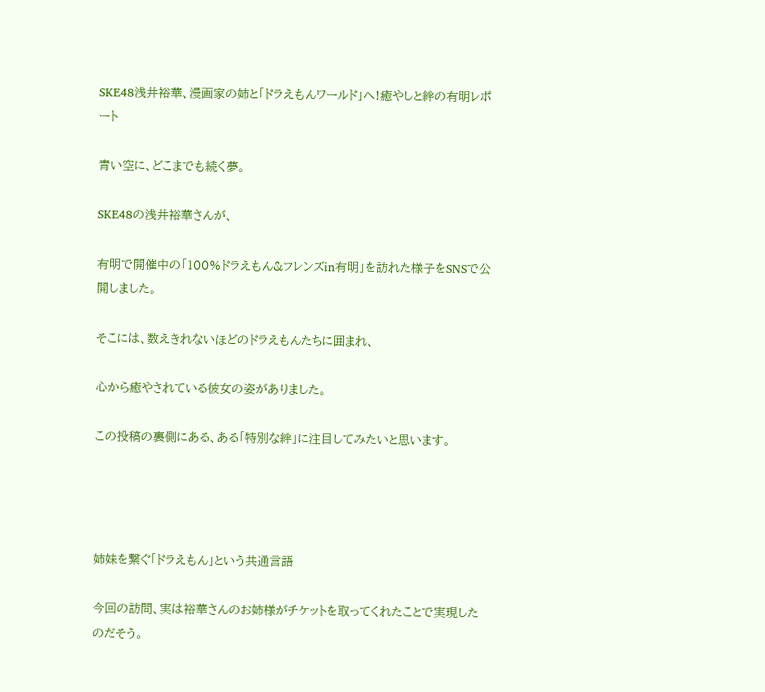SKE48浅井裕華、漫画家の姉と「ドラえもんワールド」へ!癒やしと絆の有明レポート

青い空に、どこまでも続く夢。

SKE48の浅井裕華さんが、

有明で開催中の「100%ドラえもん&フレンズin有明」を訪れた様子をSNSで公開しました。

そこには、数えきれないほどのドラえもんたちに囲まれ、

心から癒やされている彼女の姿がありました。

この投稿の裏側にある、ある「特別な絆」に注目してみたいと思います。




姉妹を繋ぐ「ドラえもん」という共通言語

今回の訪問、実は裕華さんのお姉様がチケットを取ってくれたことで実現したのだそう。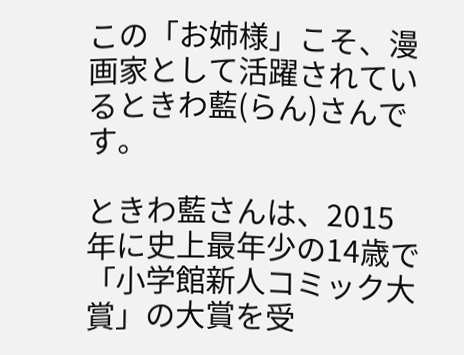この「お姉様」こそ、漫画家として活躍されているときわ藍(らん)さんです。

ときわ藍さんは、2015年に史上最年少の14歳で「小学館新人コミック大賞」の大賞を受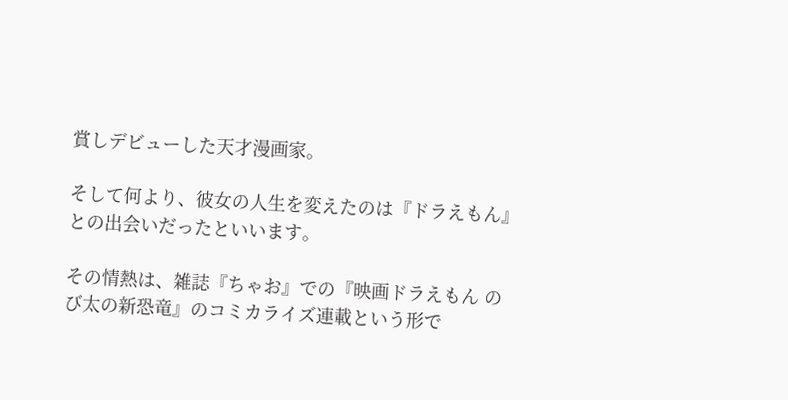賞しデビューした天才漫画家。

そして何より、彼女の人生を変えたのは『ドラえもん』との出会いだったといいます。

その情熱は、雑誌『ちゃお』での『映画ドラえもん のび太の新恐竜』のコミカライズ連載という形で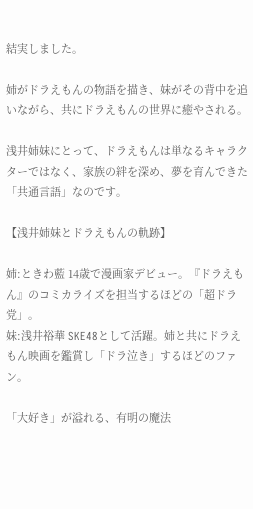結実しました。

姉がドラえもんの物語を描き、妹がその背中を追いながら、共にドラえもんの世界に癒やされる。

浅井姉妹にとって、ドラえもんは単なるキャラクターではなく、家族の絆を深め、夢を育んできた「共通言語」なのです。

【浅井姉妹とドラえもんの軌跡】

姉:ときわ藍 14歳で漫画家デビュー。『ドラえもん』のコミカライズを担当するほどの「超ドラ党」。
妹:浅井裕華 SKE48として活躍。姉と共にドラえもん映画を鑑賞し「ドラ泣き」するほどのファン。

「大好き」が溢れる、有明の魔法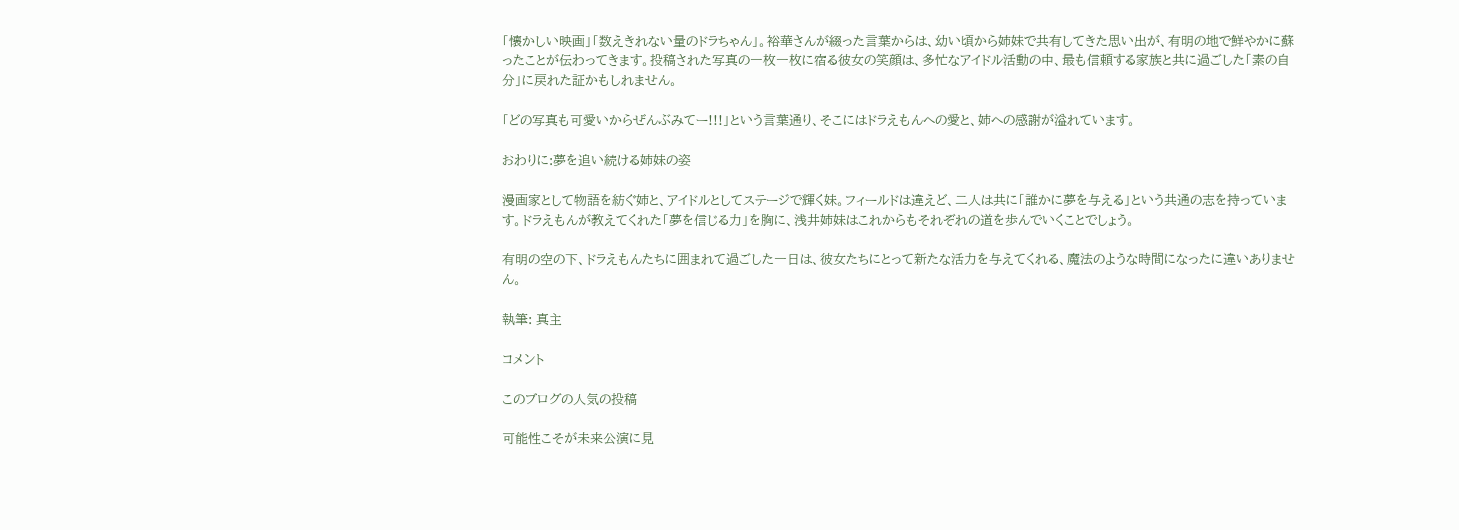「懐かしい映画」「数えきれない量のドラちゃん」。裕華さんが綴った言葉からは、幼い頃から姉妹で共有してきた思い出が、有明の地で鮮やかに蘇ったことが伝わってきます。投稿された写真の一枚一枚に宿る彼女の笑顔は、多忙なアイドル活動の中、最も信頼する家族と共に過ごした「素の自分」に戻れた証かもしれません。

「どの写真も可愛いからぜんぶみてー!!!」という言葉通り、そこにはドラえもんへの愛と、姉への感謝が溢れています。

おわりに:夢を追い続ける姉妹の姿

漫画家として物語を紡ぐ姉と、アイドルとしてステージで輝く妹。フィールドは違えど、二人は共に「誰かに夢を与える」という共通の志を持っています。ドラえもんが教えてくれた「夢を信じる力」を胸に、浅井姉妹はこれからもそれぞれの道を歩んでいくことでしょう。

有明の空の下、ドラえもんたちに囲まれて過ごした一日は、彼女たちにとって新たな活力を与えてくれる、魔法のような時間になったに違いありません。

執筆: 真主

コメント

このブログの人気の投稿

可能性こそが未来公演に見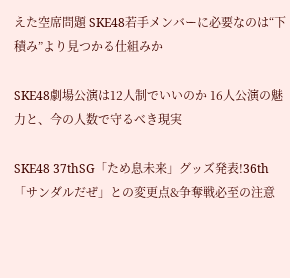えた空席問題 SKE48若手メンバーに必要なのは“下積み”より見つかる仕組みか

SKE48劇場公演は12人制でいいのか 16人公演の魅力と、今の人数で守るべき現実

SKE48 37thSG「ため息未来」グッズ発表!36th「サンダルだぜ」との変更点&争奪戦必至の注意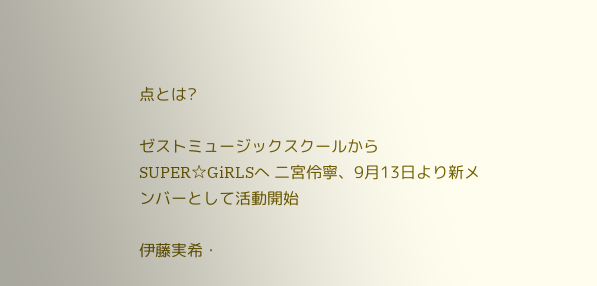点とは?

ゼストミュージックスクールからSUPER☆GiRLSへ 二宮伶寧、9月13日より新メンバーとして活動開始

伊藤実希・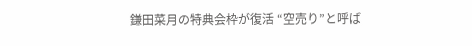鎌田菜月の特典会枠が復活 “空売り”と呼ば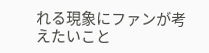れる現象にファンが考えたいこと